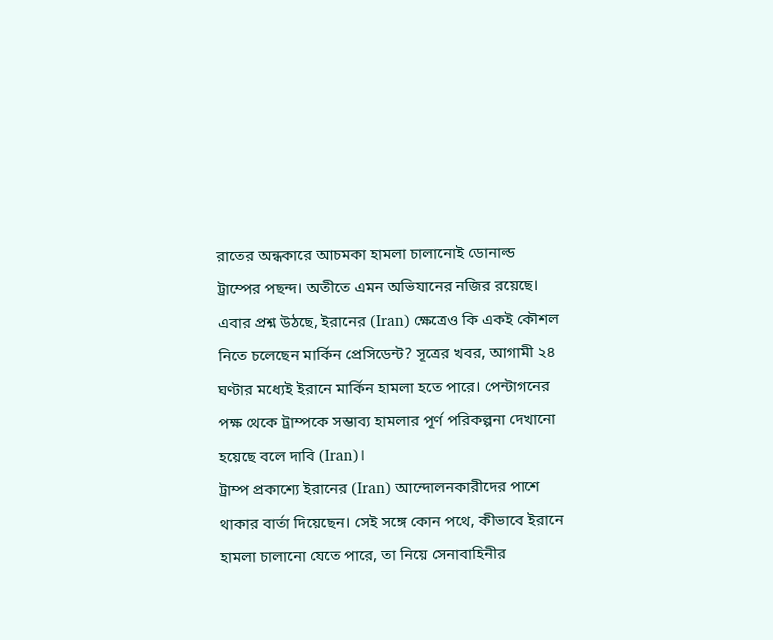রাতের অন্ধকারে আচমকা হামলা চালানোই ডোনাল্ড ট্রাম্পের পছন্দ। অতীতে এমন অভিযানের নজির রয়েছে। এবার প্রশ্ন উঠছে, ইরানের (Iran) ক্ষেত্রেও কি একই কৌশল নিতে চলেছেন মার্কিন প্রেসিডেন্ট? সূত্রের খবর, আগামী ২৪ ঘণ্টার মধ্যেই ইরানে মার্কিন হামলা হতে পারে। পেন্টাগনের পক্ষ থেকে ট্রাম্পকে সম্ভাব্য হামলার পূর্ণ পরিকল্পনা দেখানো হয়েছে বলে দাবি (Iran)।
ট্রাম্প প্রকাশ্যে ইরানের (Iran) আন্দোলনকারীদের পাশে থাকার বার্তা দিয়েছেন। সেই সঙ্গে কোন পথে, কীভাবে ইরানে হামলা চালানো যেতে পারে, তা নিয়ে সেনাবাহিনীর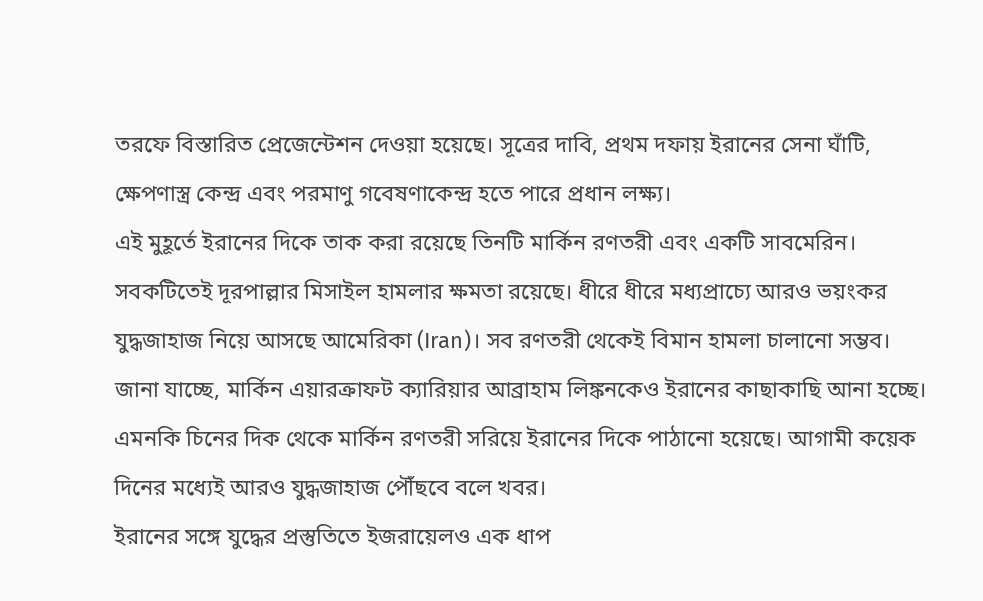তরফে বিস্তারিত প্রেজেন্টেশন দেওয়া হয়েছে। সূত্রের দাবি, প্রথম দফায় ইরানের সেনা ঘাঁটি, ক্ষেপণাস্ত্র কেন্দ্র এবং পরমাণু গবেষণাকেন্দ্র হতে পারে প্রধান লক্ষ্য।
এই মুহূর্তে ইরানের দিকে তাক করা রয়েছে তিনটি মার্কিন রণতরী এবং একটি সাবমেরিন। সবকটিতেই দূরপাল্লার মিসাইল হামলার ক্ষমতা রয়েছে। ধীরে ধীরে মধ্যপ্রাচ্যে আরও ভয়ংকর যুদ্ধজাহাজ নিয়ে আসছে আমেরিকা (Iran)। সব রণতরী থেকেই বিমান হামলা চালানো সম্ভব। জানা যাচ্ছে, মার্কিন এয়ারক্রাফট ক্যারিয়ার আব্রাহাম লিঙ্কনকেও ইরানের কাছাকাছি আনা হচ্ছে। এমনকি চিনের দিক থেকে মার্কিন রণতরী সরিয়ে ইরানের দিকে পাঠানো হয়েছে। আগামী কয়েক দিনের মধ্যেই আরও যুদ্ধজাহাজ পৌঁছবে বলে খবর।
ইরানের সঙ্গে যুদ্ধের প্রস্তুতিতে ইজরায়েলও এক ধাপ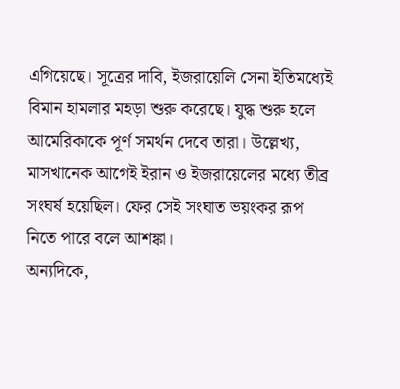এগিয়েছে। সূত্রের দাবি, ইজরায়েলি সেনা ইতিমধ্যেই বিমান হামলার মহড়া শুরু করেছে। যুদ্ধ শুরু হলে আমেরিকাকে পূর্ণ সমর্থন দেবে তারা। উল্লেখ্য, মাসখানেক আগেই ইরান ও ইজরায়েলের মধ্যে তীব্র সংঘর্ষ হয়েছিল। ফের সেই সংঘাত ভয়ংকর রূপ নিতে পারে বলে আশঙ্কা।
অন্যদিকে,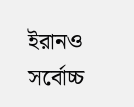ইরানও সর্বোচ্চ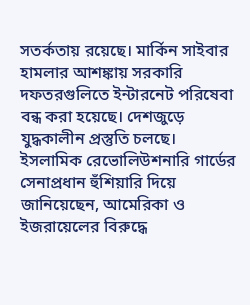সতর্কতায় রয়েছে। মার্কিন সাইবার হামলার আশঙ্কায় সরকারি দফতরগুলিতে ইন্টারনেট পরিষেবা বন্ধ করা হয়েছে। দেশজুড়ে যুদ্ধকালীন প্রস্তুতি চলছে। ইসলামিক রেভোলিউশনারি গার্ডের সেনাপ্রধান হুঁশিয়ারি দিয়ে জানিয়েছেন, আমেরিকা ও ইজরায়েলের বিরুদ্ধে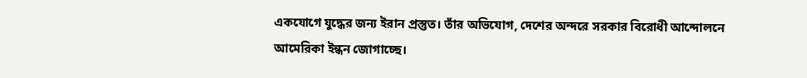একযোগে যুদ্ধের জন্য ইরান প্রস্তুত। তাঁর অভিযোগ, দেশের অন্দরে সরকার বিরোধী আন্দোলনে আমেরিকা ইন্ধন জোগাচ্ছে।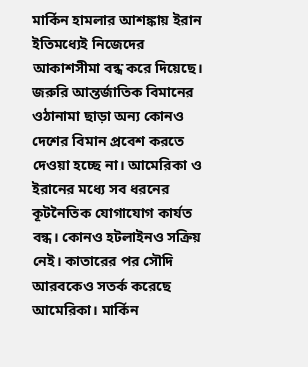মার্কিন হামলার আশঙ্কায় ইরান ইতিমধ্যেই নিজেদের আকাশসীমা বন্ধ করে দিয়েছে। জরুরি আন্তর্জাতিক বিমানের ওঠানামা ছাড়া অন্য কোনও দেশের বিমান প্রবেশ করতে দেওয়া হচ্ছে না। আমেরিকা ও ইরানের মধ্যে সব ধরনের কূটনৈতিক যোগাযোগ কার্যত বন্ধ। কোনও হটলাইনও সক্রিয় নেই। কাতারের পর সৌদি আরবকেও সতর্ক করেছে আমেরিকা। মার্কিন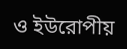ও ইউরোপীয়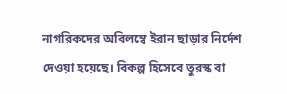নাগরিকদের অবিলম্বে ইরান ছাড়ার নির্দেশ দেওয়া হয়েছে। বিকল্প হিসেবে তুরস্ক বা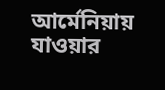আর্মেনিয়ায় যাওয়ার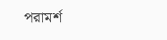পরামর্শ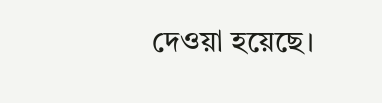দেওয়া হয়েছে।